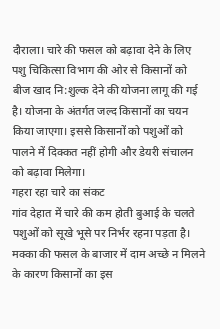दौराला। चारे की फसल को बढ़ावा देने के लिए पशु चिकित्सा विभाग की ओर से किसानों को बीज खाद नि:शुल्क देने की योजना लागू की गई है। योजना के अंतर्गत जल्द किसानों का चयन किया जाएगा। इससे किसानों को पशुओं को पालने में दिक्कत नहीं होगी और डेयरी संचालन को बढ़ावा मिलेगा।
गहरा रहा चारे का संकट
गांव देहात में चारे की कम होती बुआई के चलते पशुओं को सूखे भूसे पर निर्भर रहना पड़ता है। मक्का की फसल के बाजार में दाम अच्छे न मिलने के कारण किसानों का इस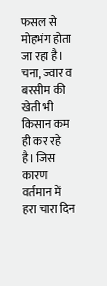फसल से मोहभंग होता जा रहा है। चना, ज्वार व बरसीम की खेती भी किसान कम ही कर रहे है। जिस कारण वर्तमान में हरा चारा दिन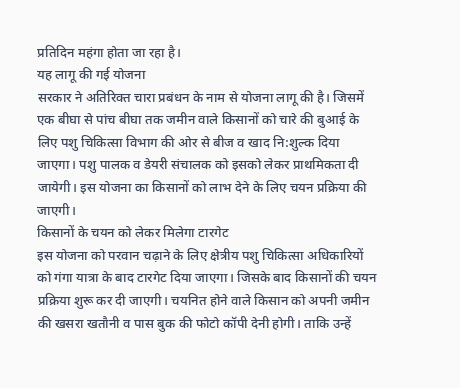प्रतिदिन महंगा होता जा रहा है।
यह लागू की गई योजना
सरकार ने अतिरिक्त चारा प्रबंधन के नाम से योजना लागू की है। जिसमें एक बीघा से पांच बीघा तक जमीन वाले किसानों को चारे की बुआई के लिए पशु चिकित्सा विभाग की ओर से बीज व खाद नि:शुल्क दिया जाएगा। पशु पालक व डेयरी संचालक को इसको लेकर प्राथमिकता दी जायेगी। इस योजना का किसानों को लाभ देने के लिए चयन प्रक्रिया की जाएगी।
किसानों के चयन को लेकर मिलेगा टारगेट
इस योजना को परवान चढ़ाने के लिए क्षेत्रीय पशु चिकित्सा अधिकारियों को गंगा यात्रा के बाद टारगेट दिया जाएगा। जिसके बाद किसानों की चयन प्रक्रिया शुरू कर दी जाएगी। चयनित होने वाले किसान को अपनी जमीन की खसरा खतौनी व पास बुक की फोटो कॉपी देनी होगी। ताकि उन्हें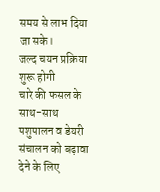समय से लाभ दिया जा सके।
जल्द चयन प्रक्रिया शुरू होगी
चारे की फसल के साथ-साथ पशुपालन व डेयरी संचालन को बढ़ावा देने के लिए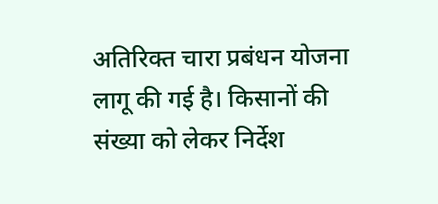अतिरिक्त चारा प्रबंधन योजना लागू की गई है। किसानों की संख्या को लेकर निर्देश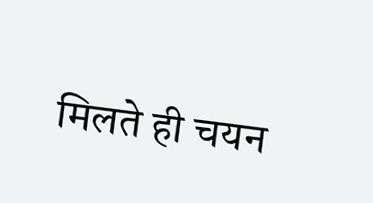मिलते ही चयन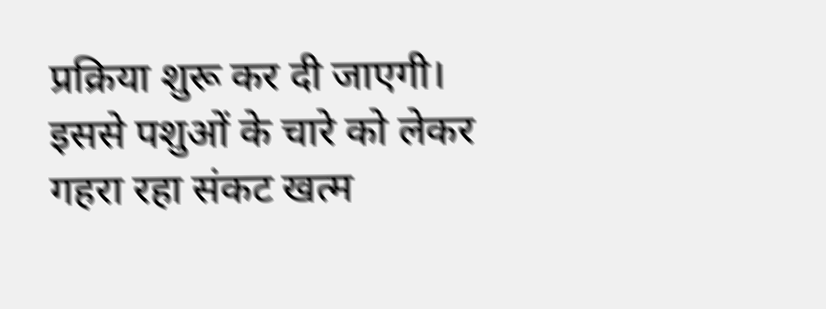प्रक्रिया शुरू कर दी जाएगी। इससे पशुओं के चारे को लेकर गहरा रहा संकट खत्म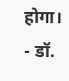होगा। - डॉ.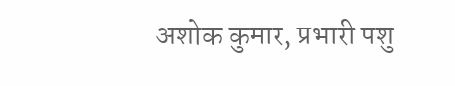अशोक कुमार, प्रभारी पशु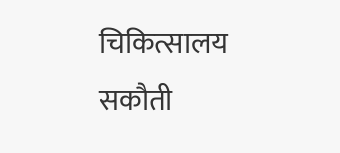चिकित्सालय सकौती